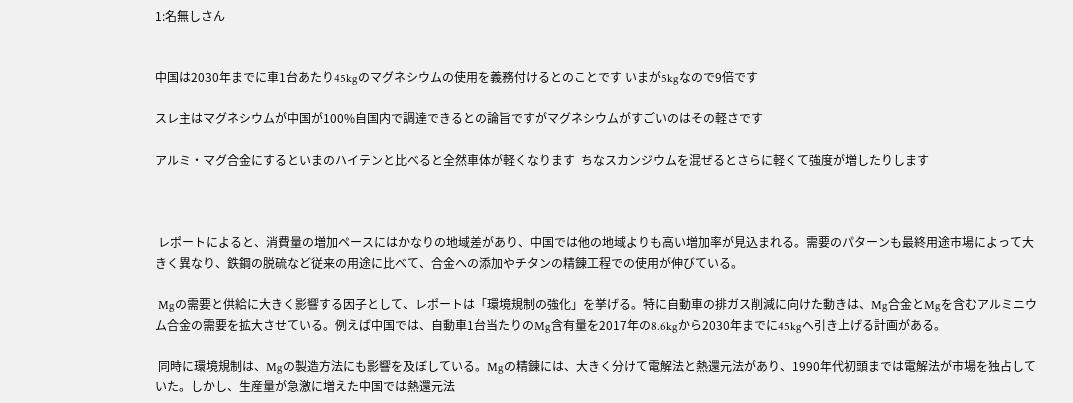1:名無しさん


中国は2030年までに車1台あたり45kgのマグネシウムの使用を義務付けるとのことです いまが5kgなので9倍です

スレ主はマグネシウムが中国が100%自国内で調達できるとの論旨ですがマグネシウムがすごいのはその軽さです

アルミ・マグ合金にするといまのハイテンと比べると全然車体が軽くなります  ちなスカンジウムを混ぜるとさらに軽くて強度が増したりします



 レポートによると、消費量の増加ペースにはかなりの地域差があり、中国では他の地域よりも高い増加率が見込まれる。需要のパターンも最終用途市場によって大きく異なり、鉄鋼の脱硫など従来の用途に比べて、合金への添加やチタンの精錬工程での使用が伸びている。

 Mgの需要と供給に大きく影響する因子として、レポートは「環境規制の強化」を挙げる。特に自動車の排ガス削減に向けた動きは、Mg合金とMgを含むアルミニウム合金の需要を拡大させている。例えば中国では、自動車1台当たりのMg含有量を2017年の8.6kgから2030年までに45kgへ引き上げる計画がある。

 同時に環境規制は、Mgの製造方法にも影響を及ぼしている。Mgの精錬には、大きく分けて電解法と熱還元法があり、1990年代初頭までは電解法が市場を独占していた。しかし、生産量が急激に増えた中国では熱還元法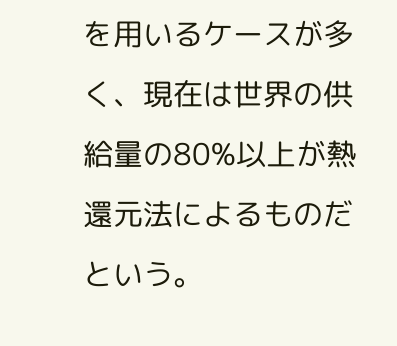を用いるケースが多く、現在は世界の供給量の80%以上が熱還元法によるものだという。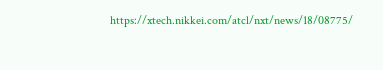https://xtech.nikkei.com/atcl/nxt/news/18/08775/